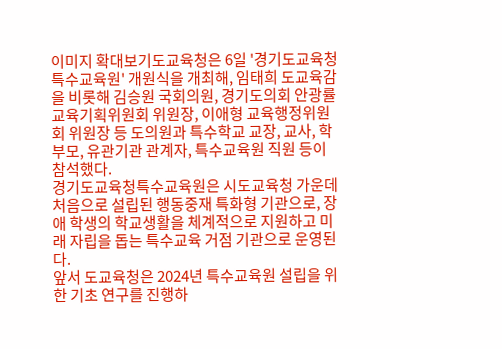이미지 확대보기도교육청은 6일 '경기도교육청특수교육원' 개원식을 개최해, 임태희 도교육감을 비롯해 김승원 국회의원, 경기도의회 안광률 교육기획위원회 위원장, 이애형 교육행정위원회 위원장 등 도의원과 특수학교 교장, 교사, 학부모, 유관기관 관계자, 특수교육원 직원 등이 참석했다.
경기도교육청특수교육원은 시도교육청 가운데 처음으로 설립된 행동중재 특화형 기관으로, 장애 학생의 학교생활을 체계적으로 지원하고 미래 자립을 돕는 특수교육 거점 기관으로 운영된다.
앞서 도교육청은 2024년 특수교육원 설립을 위한 기초 연구를 진행하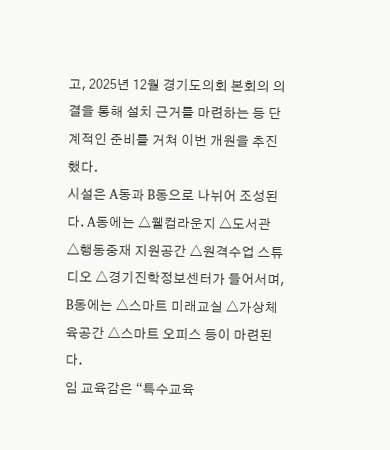고, 2025년 12월 경기도의회 본회의 의결을 통해 설치 근거를 마련하는 등 단계적인 준비를 거쳐 이번 개원을 추진했다.
시설은 A동과 B동으로 나뉘어 조성된다. A동에는 △웰컴라운지 △도서관 △행동중재 지원공간 △원격수업 스튜디오 △경기진학정보센터가 들어서며, B동에는 △스마트 미래교실 △가상체육공간 △스마트 오피스 등이 마련된다.
임 교육감은 “특수교육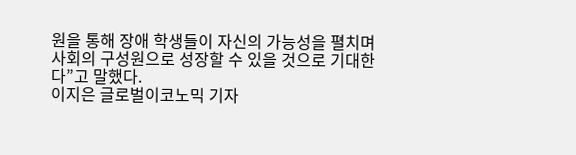원을 통해 장애 학생들이 자신의 가능성을 펼치며 사회의 구성원으로 성장할 수 있을 것으로 기대한다”고 말했다.
이지은 글로벌이코노믹 기자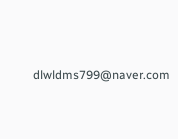dlwldms799@naver.com